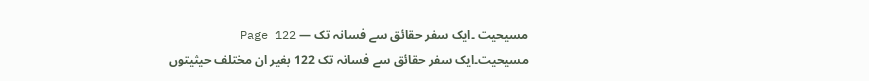مسیحیت ۔ایک سفر حقائق سے فسانہ تک — Page 122
مسیحیت۔ایک سفر حقائق سے فسانہ تک 122 بغیر ان مختلف حیثیتوں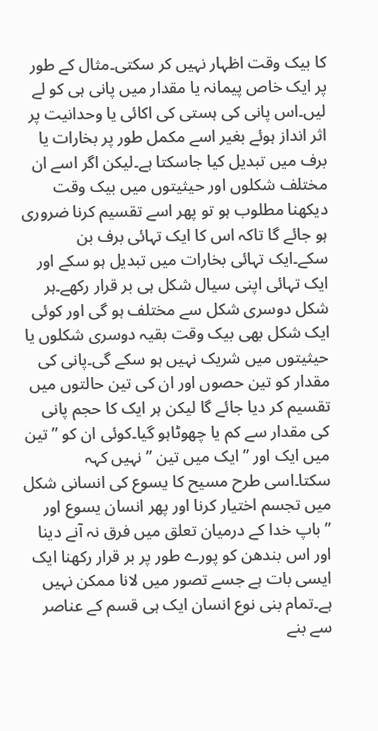کا بیک وقت اظہار نہیں کر سکتی۔مثال کے طور پر ایک خاص پیمانہ یا مقدار میں پانی ہی کو لے لیں۔اس پانی کی ہستی کی اکائی یا وحدانیت پر اثر انداز ہوئے بغیر اسے مکمل طور پر بخارات یا برف میں تبدیل کیا جاسکتا ہے۔لیکن اگر اسے ان مختلف شکلوں اور حیثیتوں میں بیک وقت دیکھنا مطلوب ہو تو پھر اسے تقسیم کرنا ضروری ہو جائے گا تاکہ اس کا ایک تہائی برف بن سکے۔ایک تہائی بخارات میں تبدیل ہو سکے اور ایک تہائی اپنی سیال شکل ہی بر قرار رکھے۔ہر شکل دوسری شکل سے مختلف ہو گی اور کوئی ایک شکل بھی بیک وقت بقیہ دوسری شکلوں یا حیثیتوں میں شریک نہیں ہو سکے گی۔پانی کی مقدار کو تین حصوں اور ان کی تین حالتوں میں تقسیم کر دیا جائے گا لیکن ہر ایک کا حجم پانی کی مقدار سے کم یا چھوٹاہو گیا۔کوئی ان کو ”تین میں ایک اور ”ایک میں تین ” نہیں کہہ سکتا۔اسی طرح مسیح کا یسوع کی انسانی شکل میں تجسم اختیار کرنا اور پھر انسان یسوع اور ”باپ خدا کے درمیان تعلق میں فرق نہ آنے دینا اور اس بندھن کو پورے طور پر بر قرار رکھنا ایک ایسی بات ہے جسے تصور میں لانا ممکن نہیں ہے۔تمام بنی نوع انسان ایک ہی قسم کے عناصر سے بنے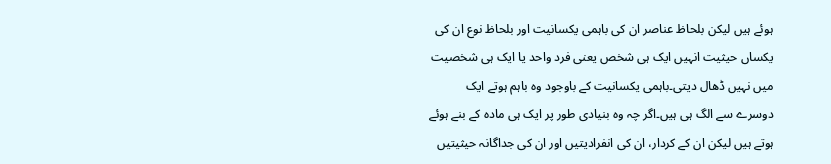ہوئے ہیں لیکن بلحاظ عناصر ان کی باہمی یکسانیت اور بلحاظ نوع ان کی یکساں حیثیت انہیں ایک ہی شخص یعنی فرد واحد یا ایک ہی شخصیت میں نہیں ڈھال دیتی۔باہمی یکسانیت کے باوجود وہ باہم ہوتے ایک دوسرے سے الگ ہی ہیں۔اگر چہ وہ بنیادی طور پر ایک ہی مادہ کے بنے ہوئے ہوتے ہیں لیکن ان کے کردار، ان کی انفرادیتیں اور ان کی جداگانہ حیثیتیں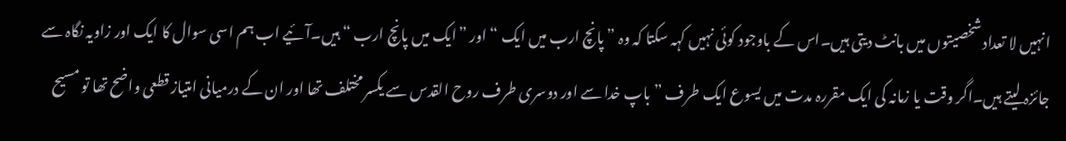انہیں لا تعداد شخصیتوں میں بانٹ دیتی ہیں۔اس کے باوجود کوئی نہیں کہہ سکتا کہ وہ ” پانچ ارب میں ایک “ اور ”ایک میں پانچ ارب “ ہیں۔آئیے اب ہم اسی سوال کا ایک اور زاویہ نگاہ سے جائزہ لیتے ہیں۔اگر وقت یا زمانہ کی ایک مقررہ مدت میں یسوع ایک طرف ”باپ خدا سے اور دوسری طرف روح القدس سے یکسر مختلف تھا اور ان کے درمیانی امتیاز قطعی واضح تھا تو مسیح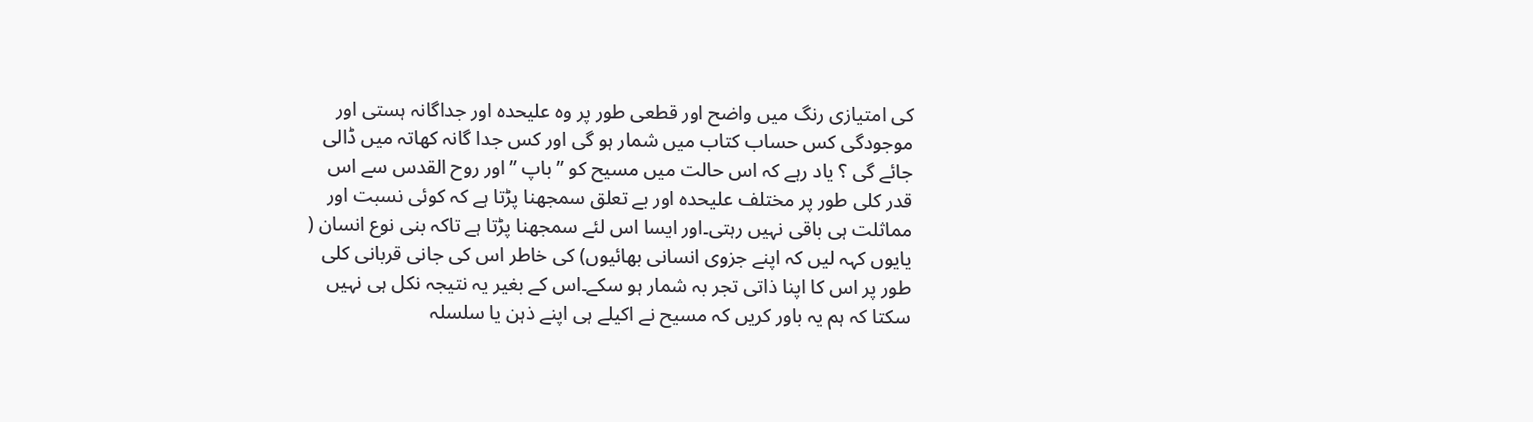کی امتیازی رنگ میں واضح اور قطعی طور پر وہ علیحدہ اور جداگانہ ہستی اور موجودگی کس حساب کتاب میں شمار ہو گی اور کس جدا گانہ کھاتہ میں ڈالی جائے گی ؟ یاد رہے کہ اس حالت میں مسیح کو ”باپ ” اور روح القدس سے اس قدر کلی طور پر مختلف علیحدہ اور بے تعلق سمجھنا پڑتا ہے کہ کوئی نسبت اور مماثلت ہی باقی نہیں رہتی۔اور ایسا اس لئے سمجھنا پڑتا ہے تاکہ بنی نوع انسان ( یایوں کہہ لیں کہ اپنے جزوی انسانی بھائیوں) کی خاطر اس کی جانی قربانی کلی طور پر اس کا اپنا ذاتی تجر بہ شمار ہو سکے۔اس کے بغیر یہ نتیجہ نکل ہی نہیں سکتا کہ ہم یہ باور کریں کہ مسیح نے اکیلے ہی اپنے ذہن یا سلسلہ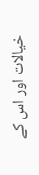خیالات اور اس کے